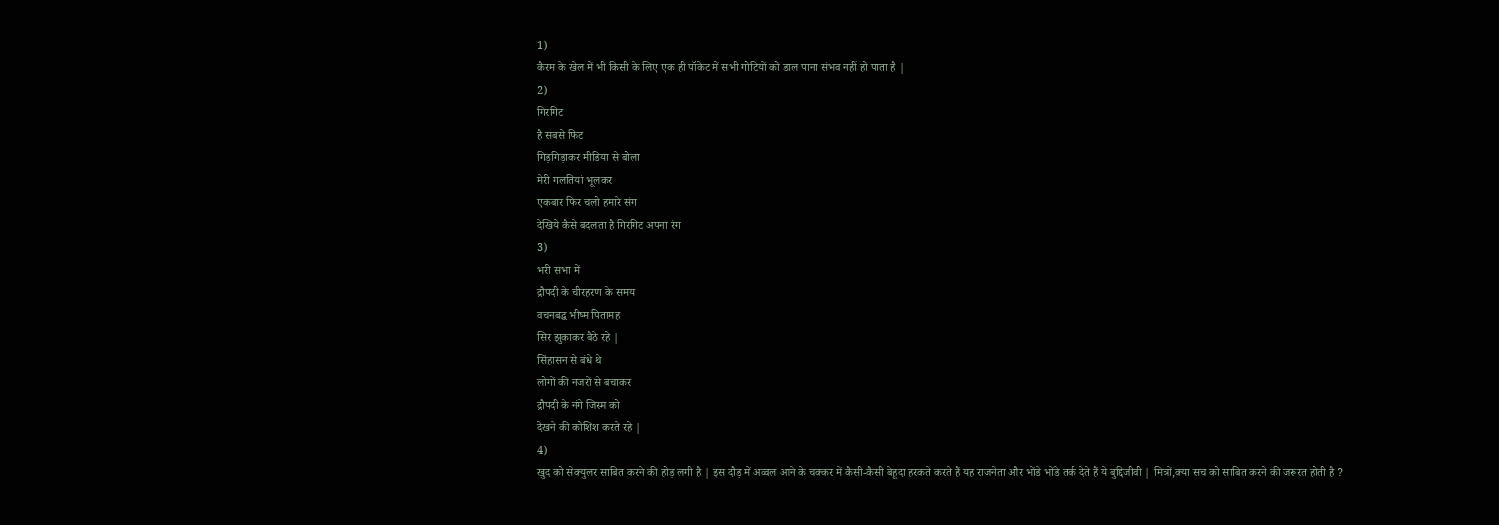1)
कैरम के खेल में भी किसी के लिए एक ही पॉकेट में सभी गोटियों को डाल पाना संभव नहीं हो पाता है |
2)
गिरगिट
है सबसे फिट
गिड़गिड़ाकर मीडिया से बोला
मेरी गलतियां भूलकर
एकबार फिर चलो हमारे संग
देखिये कैसे बदलता है गिरगिट अपना रंग
3)
भरी सभा में
द्रौपदी के चीरहरण के समय
वचनबद्ध भीष्म पितामह
सिर झुकाकर बैठे रहे |
सिंहासन से बंधे थे
लोगों की नजरों से बचाकर
द्रौपदी के नंगे जिस्म को
देखने की कोशिश करते रहे |
4)
खुद को सेक्युलर साबित करने की होड़ लगी है | इस दौड़ में अव्वल आने के चक्कर में कैसी-कैसी बेहूदा हरकते करते हैं यह राजनेता और भोंडे भोंडे तर्क देते हैं ये बुद्दिजीवी | मित्रों,क्या सच को साबित करने की जरूरत होती है ?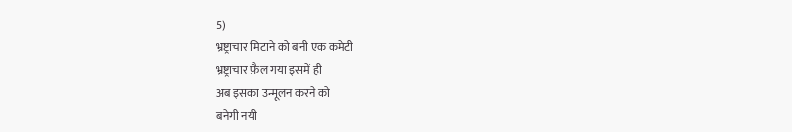5)
भ्रष्ट्राचार मिटाने को बनी एक कमेटी
भ्रष्ट्राचार फ़ैल गया इसमें ही
अब इसका उन्मूलन करने को
बनेगी नयी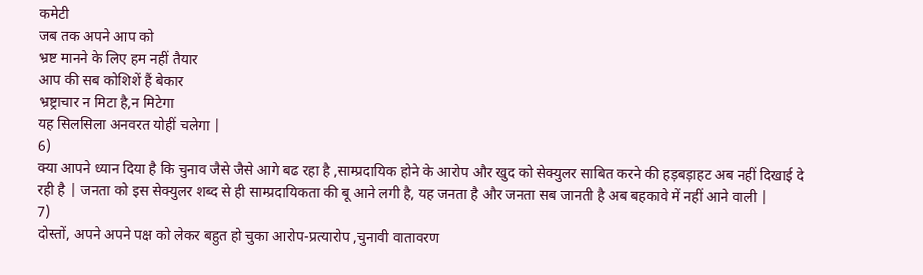कमेटी
जब तक अपने आप को
भ्रष्ट मानने के लिए हम नहीं तैयार
आप की सब कोशिशें हैं बेकार
भ्रष्ट्राचार न मिटा है,न मिटेगा
यह सिलसिला अनवरत योहीं चलेगा |
6)
क्या आपने ध्यान दिया है कि चुनाव जैसे जैसे आगे बढ रहा है ,साम्प्रदायिक होने के आरोप और खुद को सेक्युलर साबित करने की हड़बड़ाहट अब नहीं दिखाई दे रही है | जनता को इस सेक्युलर शब्द से ही साम्प्रदायिकता की बू आने लगी है, यह जनता है और जनता सब जानती है अब बहकावे में नहीं आने वाली |
7)
दोस्तों, अपने अपने पक्ष को लेकर बहुत हो चुका आरोप-प्रत्यारोप ,चुनावी वातावरण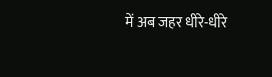में अब जहर धीरे-धीरे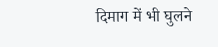दिमाग में भी घुलने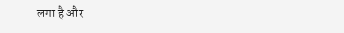लगा है और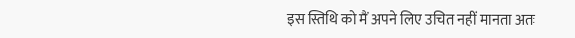इस स्तिथि को मैं अपने लिए उचित नहीं मानता अतः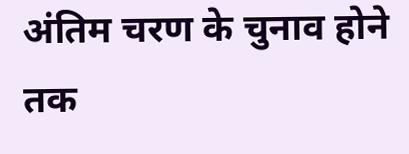अंतिम चरण के चुनाव होने तक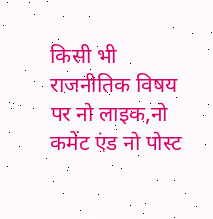किसी भी राजनीतिक विषय पर नो लाइक,नो कमेंट एंड नो पोस्ट